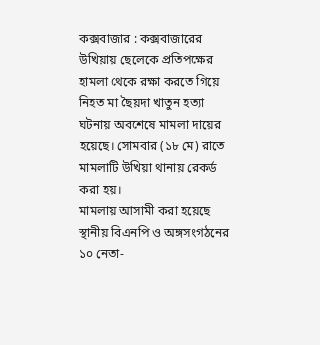কক্সবাজার : কক্সবাজারের উখিয়ায় ছেলেকে প্রতিপক্ষের হামলা থেকে রক্ষা করতে গিয়ে নিহত মা ছৈয়দা খাতুন হত্যা ঘটনায় অবশেষে মামলা দায়ের হয়েছে। সোমবার (১৮ মে) রাতে মামলাটি উখিয়া থানায় রেকর্ড করা হয়।
মামলায় আসামী করা হয়েছে স্থানীয় বিএনপি ও অঙ্গসংগঠনের ১০ নেতা-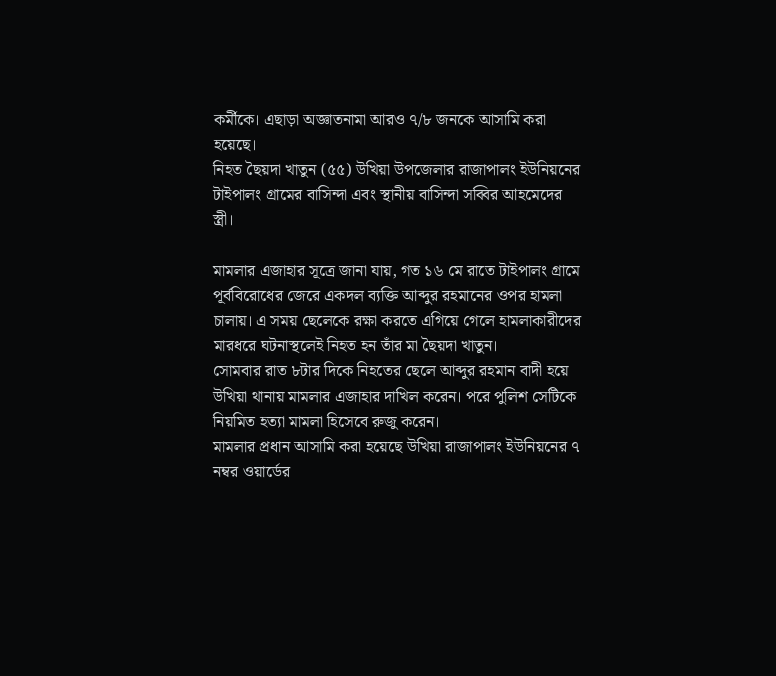কর্মীকে। এছাড়া অজ্ঞাতনামা আরও ৭/৮ জনকে আসামি করা হয়েছে।
নিহত ছৈয়দা খাতুন (৫৫) উখিয়া উপজেলার রাজাপালং ইউনিয়নের টাইপালং গ্রামের বাসিন্দা এবং স্থানীয় বাসিন্দা সব্বির আহমেদের স্ত্রী।

মামলার এজাহার সূত্রে জানা যায়, গত ১৬ মে রাতে টাইপালং গ্রামে পূর্ববিরোধের জেরে একদল ব্যক্তি আব্দুর রহমানের ওপর হামলা চালায়। এ সময় ছেলেকে রক্ষা করতে এগিয়ে গেলে হামলাকারীদের মারধরে ঘটনাস্থলেই নিহত হন তাঁর মা ছৈয়দা খাতুন।
সোমবার রাত ৮টার দিকে নিহতের ছেলে আব্দুর রহমান বাদী হয়ে উখিয়া থানায় মামলার এজাহার দাখিল করেন। পরে পুলিশ সেটিকে নিয়মিত হত্যা মামলা হিসেবে রুজু করেন।
মামলার প্রধান আসামি করা হয়েছে উখিয়া রাজাপালং ইউনিয়নের ৭ নম্বর ওয়ার্ডের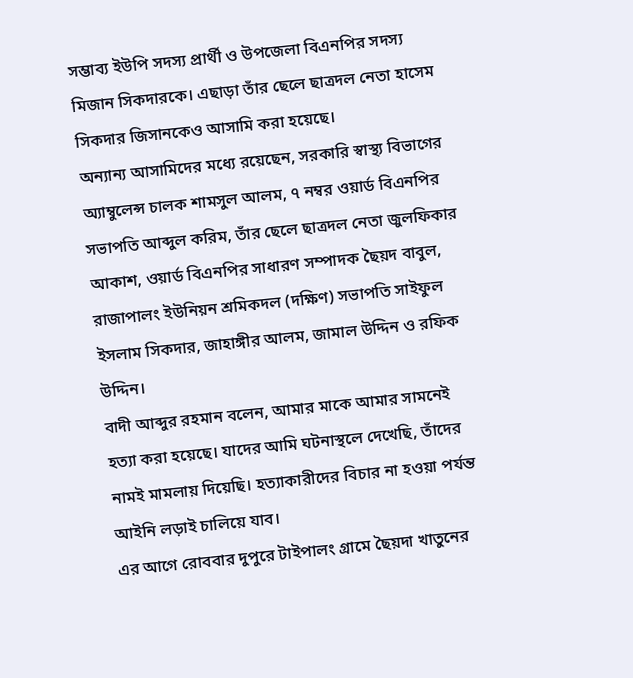সম্ভাব্য ইউপি সদস্য প্রার্থী ও উপজেলা বিএনপির সদস্য মিজান সিকদারকে। এছাড়া তাঁর ছেলে ছাত্রদল নেতা হাসেম সিকদার জিসানকেও আসামি করা হয়েছে।
অন্যান্য আসামিদের মধ্যে রয়েছেন, সরকারি স্বাস্থ্য বিভাগের অ্যাম্বুলেন্স চালক শামসুল আলম, ৭ নম্বর ওয়ার্ড বিএনপির সভাপতি আব্দুল করিম, তাঁর ছেলে ছাত্রদল নেতা জুলফিকার আকাশ, ওয়ার্ড বিএনপির সাধারণ সম্পাদক ছৈয়দ বাবুল, রাজাপালং ইউনিয়ন শ্রমিকদল (দক্ষিণ) সভাপতি সাইফুল ইসলাম সিকদার, জাহাঙ্গীর আলম, জামাল উদ্দিন ও রফিক উদ্দিন।
বাদী আব্দুর রহমান বলেন, আমার মাকে আমার সামনেই হত্যা করা হয়েছে। যাদের আমি ঘটনাস্থলে দেখেছি, তাঁদের নামই মামলায় দিয়েছি। হত্যাকারীদের বিচার না হওয়া পর্যন্ত আইনি লড়াই চালিয়ে যাব।
এর আগে রোববার দুপুরে টাইপালং গ্রামে ছৈয়দা খাতুনের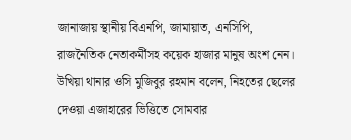জানাজায় স্থানীয় বিএনপি, জামায়াত, এনসিপি, রাজনৈতিক নেতাকর্মীসহ কয়েক হাজার মানুষ অংশ নেন।
উখিয়া থানার ওসি মুজিবুর রহমান বলেন, নিহতের ছেলের দেওয়া এজাহারের ভিত্তিতে সোমবার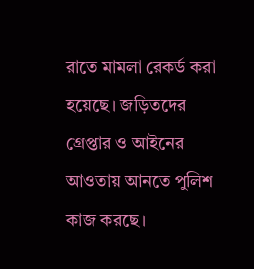রাতে মামলা রেকর্ড করা হয়েছে। জড়িতদের গ্রেপ্তার ও আইনের আওতায় আনতে পুলিশ কাজ করছে।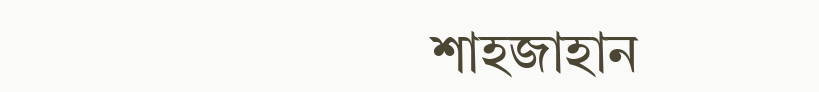শাহজাহান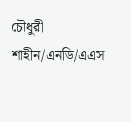চৌধুরী শাহীন/এনডি/এএস